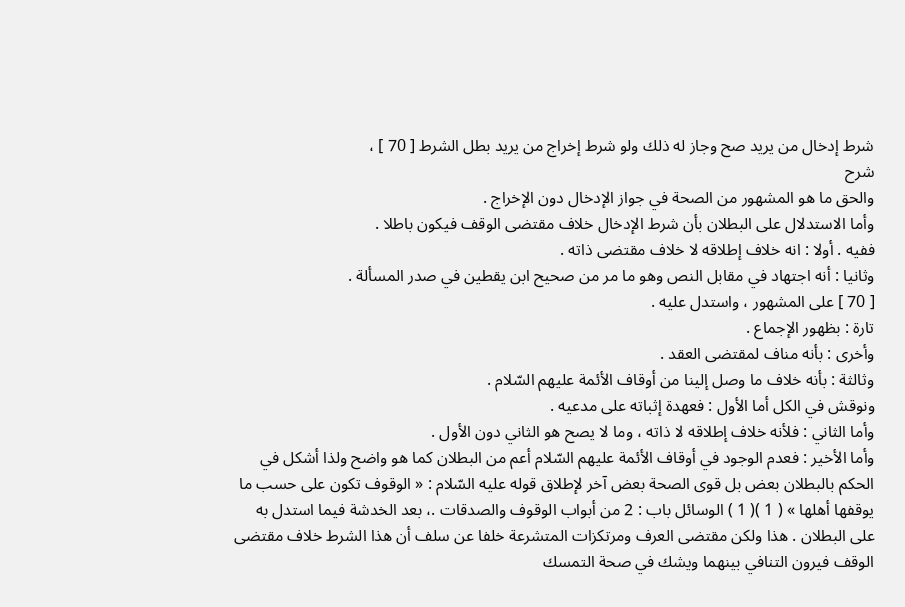شرط إدخال من يريد صح وجاز له ذلك ولو شرط إخراج من يريد بطل الشرط [ 70 ] ،
شرح
والحق ما هو المشهور من الصحة في جواز الإدخال دون الإخراج .
وأما الاستدلال على البطلان بأن شرط الإدخال خلاف مقتضى الوقف فيكون باطلا .
ففيه . أولا : انه خلاف إطلاقه لا خلاف مقتضى ذاته .
وثانيا : أنه اجتهاد في مقابل النص وهو ما مر من صحيح ابن يقطين في صدر المسألة .
[ 70 ] على المشهور ، واستدل عليه .
تارة : بظهور الإجماع .
وأخرى : بأنه مناف لمقتضى العقد .
وثالثة : بأنه خلاف ما وصل إلينا من أوقاف الأئمة عليهم السّلام .
ونوقش في الكل أما الأول : فعهدة إثباته على مدعيه .
وأما الثاني : فلأنه خلاف إطلاقه لا ذاته ، وما لا يصح هو الثاني دون الأول .
وأما الأخير : فعدم الوجود في أوقاف الأئمة عليهم السّلام أعم من البطلان كما هو واضح ولذا أشكل في الحكم بالبطلان بعض بل قوى الصحة بعض آخر لإطلاق قوله عليه السّلام : « الوقوف تكون على حسب ما يوقفها أهلها » ( 1 )( 1 ) الوسائل باب : 2 من أبواب الوقوف والصدقات .، بعد الخدشة فيما استدل به على البطلان . هذا ولكن مقتضى العرف ومرتكزات المتشرعة خلفا عن سلف أن هذا الشرط خلاف مقتضى الوقف فيرون التنافي بينهما ويشك في صحة التمسك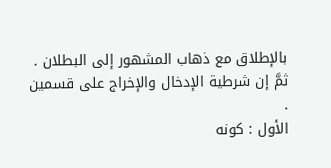بالإطلاق مع ذهاب المشهور إلى البطلان .
ثمَّ إن شرطية الإدخال والإخراج على قسمين .
الأول : كونه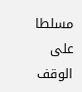مسلطا على الوقف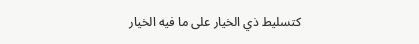كتسليط ذي الخيار على ما فيه الخيار